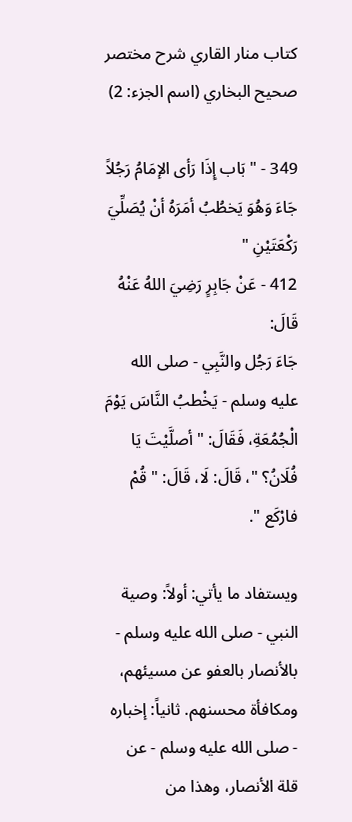كتاب منار القاري شرح مختصر صحيح البخاري (اسم الجزء: 2)

349 - " بَاب إِذَا رَأى الإمَامُ رَجُلاً جَاءَ وَهُوَ يَخطُبُ أمَرَهُ أنْ يُصَلِّيَ رَكْعَتَيْنِ "
412 - عَنْ جَابِرٍ رَضِيَ اللهُ عَنْهُ قَالَ:
جَاءَ رَجُل والنَّبِي - صلى الله عليه وسلم - يَخْطبُ النَّاسَ يَوْمَ الْجُمُعَةِ، فَقَالَ: " أصلَّيْتَ يَا فُلَانُ؟ "، قَالَ: لَا، قَالَ: " قُمْ فارْكَع ".

ويستفاد ما يأتي: أولاً: وصية النبي - صلى الله عليه وسلم - بالأنصار بالعفو عن مسيئهم، ومكافأة محسنهم. ثانياً: إخباره - صلى الله عليه وسلم - عن قلة الأنصار، وهذا من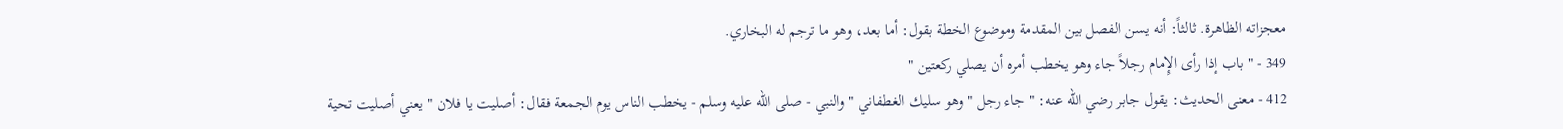معجزاته الظاهرة. ثالثاً: أنه يسن الفصل بين المقدمة وموضوع الخطة بقول: أما بعد، وهو ما ترجم له البخاري.
349 - " باب إذا رأى الإِمام رجلاً جاء وهو يخطب أمره أن يصلي ركعتين "
412 - معنى الحديث: يقول جابر رضي الله عنه: " جاء رجل " وهو سليك الغطفاني " والنبي - صلى الله عليه وسلم - يخطب الناس يوم الجمعة فقال: أصليت يا فلان " يعني أصليت تحية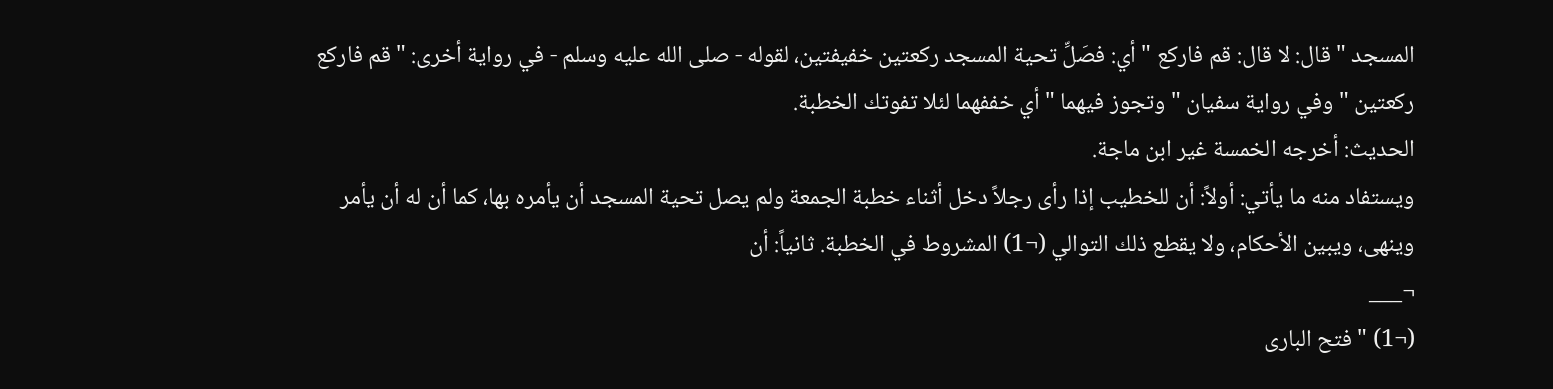المسجد " قال: لا قال: قم فاركع " أي: فصَلِّ تحية المسجد ركعتين خفيفتين، لقوله - صلى الله عليه وسلم - في رواية أخرى: " قم فاركع ركعتين " وفي رواية سفيان " وتجوز فيهما " أي خففهما لئلا تفوتك الخطبة.
الحديث: أخرجه الخمسة غير ابن ماجة.
ويستفاد منه ما يأتي: أولاً: أن للخطيب إذا رأى رجلاً دخل أثناء خطبة الجمعة ولم يصل تحية المسجد أن يأمره بها، كما أن له أن يأمر وينهى، ويبين الأحكام، ولا يقطع ذلك التوالي (¬1) المشروط في الخطبة. ثانياً: أن
¬___
(¬1) " فتح البارى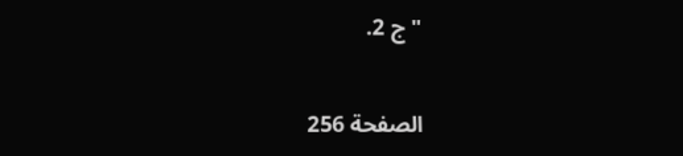" ج 2.

الصفحة 256